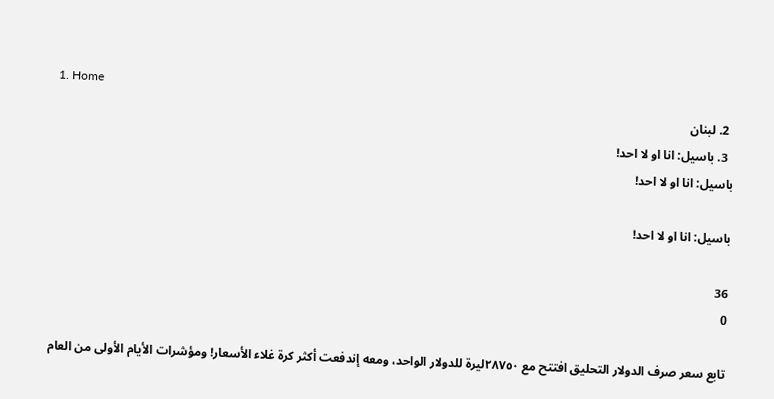1. Home
  2. لبنان
  3. باسيل: انا او لا احد!
باسيل: انا او لا احد!

باسيل: انا او لا احد!

36
0

تابع سعر صرف الدولار التحليق افتتح مع ٢٨٧٥٠ليرة للدولار الواحد، ومعه إندفعت أكثر كرة غلاء الأسعار! ومؤشرات الأيام الأولى من العام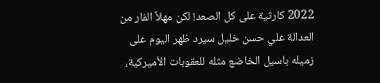2022 كارثية على كل الصعد! لكن مهلاً الفار من العدالة علي حسن خليل سيرد ظهر اليوم على زميله باسيل الخاضع مثله للعقوبات الأميركية،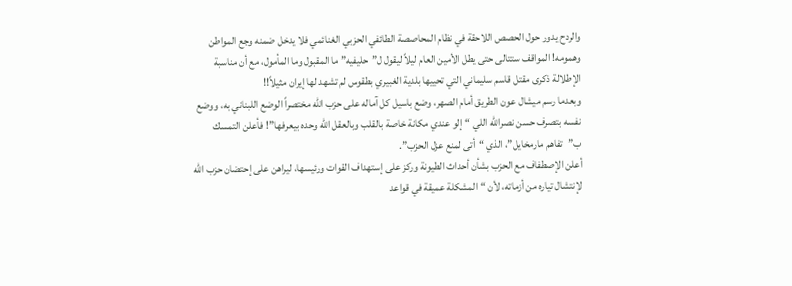والردح يدور حول الحصص اللاحقة في نظام المحاصصة الطائفي الحزبي الغنائمي فلا يدخل ضمنه وجع المواطن وهمومه! المواقف ستتالى حتى يطل الأمين العام ليلاً ليقول ل”حليفيه” ما المقبول وما المأمول، مع أن مناسبة الإطلالة ذكرى مقتل قاسم سليماني التي تحييها بلدية الغبيري بطقوس لم تشهد لها إيران مثيلاً!!
وبعدما رسم ميشال عون الطريق أمام الصهر، وضع باسيل كل آماله على حزب الله مختصراً الوضع اللبناني به، ووضع نفسه بتصرف حسن نصرالله اللي “إلو عندي مكانة خاصة بالقلب وبالعقل الله وحده بيعرفها”! فأعلن التمسك ب”تفاهم مارمخايل”، الذي “أتى لمنع عزل الحزب”.
أعلن الإصطفاف مع الحزب بشأن أحداث الطيونة وركز على إستهداف القوات ورئيسها، ليراهن على إحتضان حزب الله لإنتشال تياره من أزماته، لأن “المشكلة عميقة في قواعد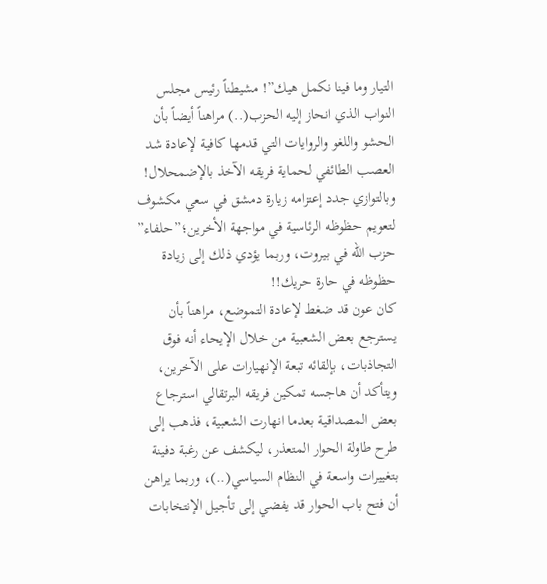التيار وما فينا نكمل هيك”! مشيطناً رئيس مجلس النواب الذي انحاز إليه الحزب(..) مراهناً أيضاً بأن الحشو واللغو والروايات التي قدمها كافية لإعادة شد العصب الطائفي لحماية فريقه الآخذ بالإضمحلال! وبالتوازي جدد إعتزامه زيارة دمشق في سعي مكشوف لتعويم حظوظه الرئاسية في مواجهة الأخرين؛”حلفاء” حزب الله في بيروت، وربما يؤدي ذلك إلى زيادة حظوظه في حارة حريك!!
كان عون قد ضغط لإعادة التموضع، مراهناً بأن يسترجع بعض الشعبية من خلال الإيحاء أنه فوق التجاذبات، بإلقائه تبعة الإنهيارات على الآخرين، ويتأكد أن هاجسه تمكين فريقه البرتقالي استرجاع بعض المصداقية بعدما انهارت الشعبية، فذهب إلى طرح طاولة الحوار المتعذر، ليكشف عن رغبة دفينة بتغييرات واسعة في النظام السياسي(..)، وربما يراهن أن فتح باب الحوار قد يفضي إلى تأجيل الإنتخابات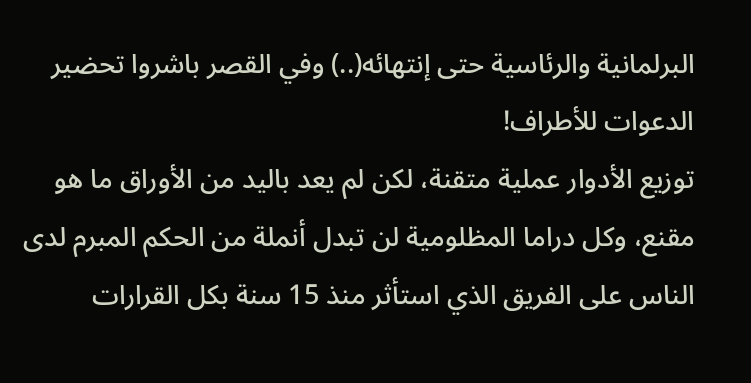البرلمانية والرئاسية حتى إنتهائه(..) وفي القصر باشروا تحضير الدعوات للأطراف!
توزيع الأدوار عملية متقنة، لكن لم يعد باليد من الأوراق ما هو مقنع، وكل دراما المظلومية لن تبدل أنملة من الحكم المبرم لدى الناس على الفريق الذي استأثر منذ 15 سنة بكل القرارات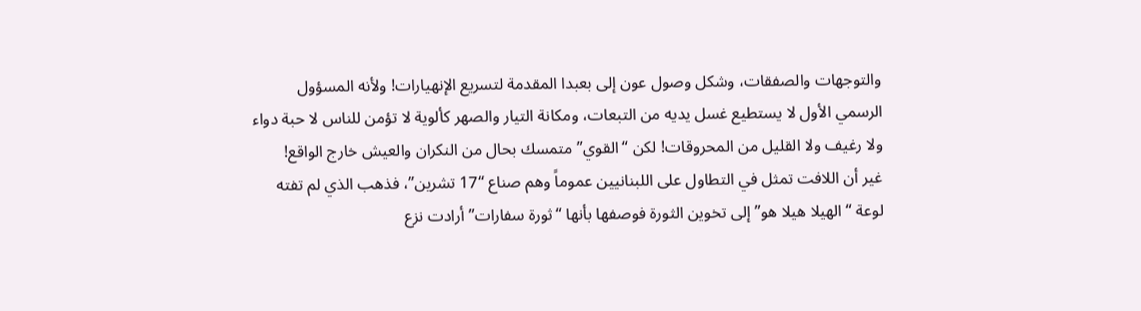والتوجهات والصفقات، وشكل وصول عون إلى بعبدا المقدمة لتسريع الإنهيارات! ولأنه المسؤول الرسمي الأول لا يستطيع غسل يديه من التبعات، ومكانة التيار والصهر كألوية لا تؤمن للناس لا حبة دواء ولا رغيف ولا القليل من المحروقات! لكن “القوي” متمسك بحال من النكران والعيش خارج الواقع!
غير أن اللافت تمثل في التطاول على اللبنانيين عموماً وهم صناع “17 تشرين”، فذهب الذي لم تفته لوعة “الهيلا هيلا هو” إلى تخوين الثورة فوصفها بأنها “ثورة سفارات” أرادت نزع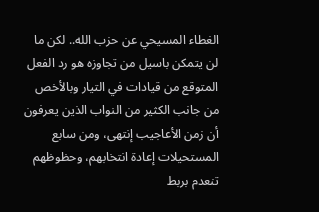الغطاء المسيحي عن حزب الله.. لكن ما لن يتمكن باسيل من تجاوزه هو رد الفعل المتوقع من قيادات في التيار وبالأخص من جانب الكثير من النواب الذين يعرفون أن زمن الأعاجيب إنتهى، ومن سابع المستحيلات إعادة انتخابهم، وحظوظهم تنعدم بربط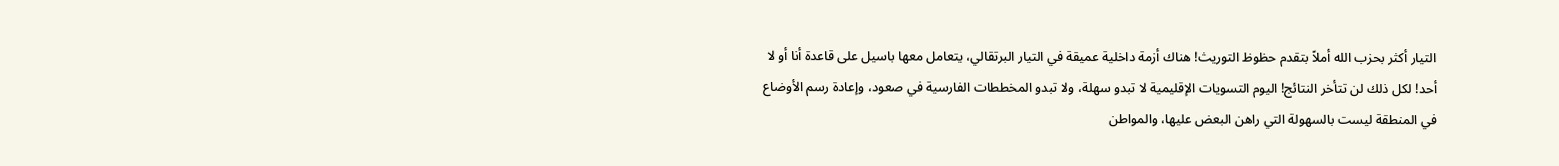التيار أكثر بحزب الله أملاً بتقدم حظوظ التوريث! هناك أزمة داخلية عميقة في التيار البرتقالي، يتعامل معها باسيل على قاعدة أنا أو لا أحد! لكل ذلك لن تتأخر النتائج! اليوم التسويات الإقليمية لا تبدو سهلة، ولا تبدو المخططات الفارسية في صعود، وإعادة رسم الأوضاع في المنطقة ليست بالسهولة التي راهن البعض عليها، والمواطن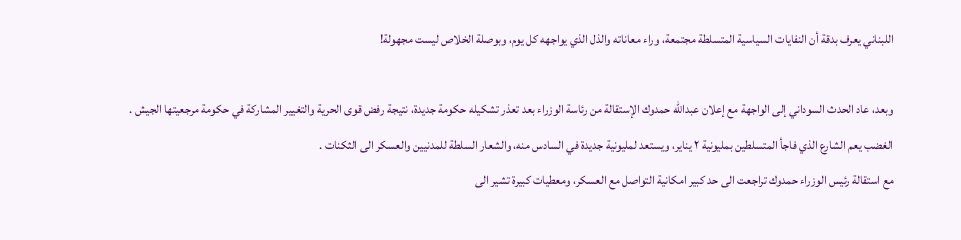اللبناني يعرف بدقة أن النفايات السياسية المتسلطة مجتمعة، وراء معاناته والذل الذي يواجهه كل يوم، وبوصلة الخلاص ليست مجهولة!

وبعد، عاد الحدث السوداني إلى الواجهة مع إعلان عبدالله حمدوك الإستقالة من رئاسة الوزراء بعد تعذر تشكيله حكومة جديدة، نتيجة رفض قوى الحرية والتغيير المشاركة في حكومة مرجعيتها الجيش . الغضب يعم الشارع الذي فاجأ المتسلطين بمليونية ٢ يناير، ويستعد لمليونية جديدة في السادس منه، والشعار السلطة للمدنيين والعسكر الى الثكنات .
مع استقالة رئيس الوزراء حمدوك تراجعت الى حد كبير امكانية التواصل مع العسكر، ومعطيات كبيرة تشير الى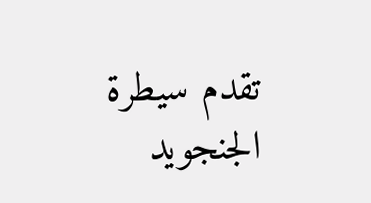تقدم سيطرة الجنجويد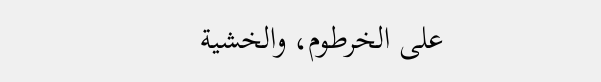على الخرطوم، والخشية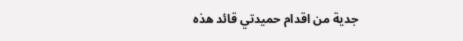جدية من اقدام حميدتي قائد هذه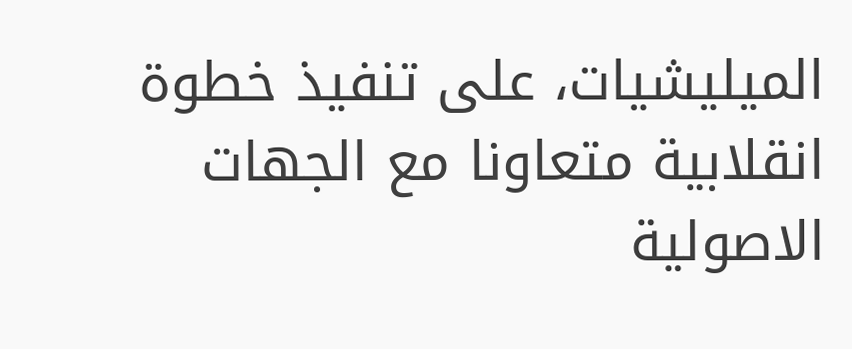الميليشيات، على تنفيذ خطوة انقلابية متعاونا مع الجهات الاصولية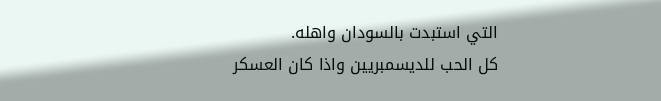التي استبدت بالسودان واهله.
كل الحب للديسمبريين واذا كان العسكر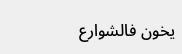يخون فالشوارع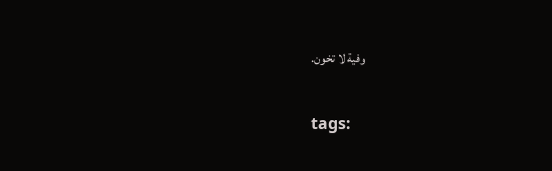وفية لا تخون.


tags: